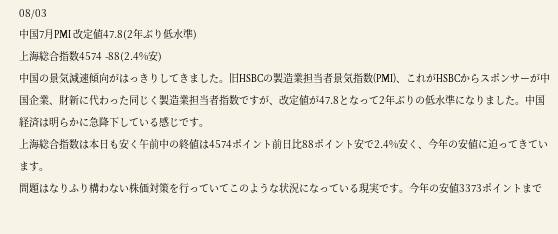08/03
中国7月PMI 改定値47.8(2年ぶり低水準)
上海総合指数4574 -88(2.4%安)
中国の景気減速傾向がはっきりしてきました。旧HSBCの製造業担当者景気指数(PMI)、これがHSBCからスポンサーが中国企業、財新に代わった同じく製造業担当者指数ですが、改定値が47.8となって2年ぶりの低水準になりました。中国経済は明らかに急降下している感じです。
上海総合指数は本日も安く午前中の終値は4574ポイント前日比88ポイント安で2.4%安く、今年の安値に迫ってきています。
問題はなりふり構わない株価対策を行っていてこのような状況になっている現実です。今年の安値3373ポイントまで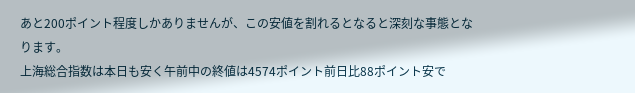あと200ポイント程度しかありませんが、この安値を割れるとなると深刻な事態となります。
上海総合指数は本日も安く午前中の終値は4574ポイント前日比88ポイント安で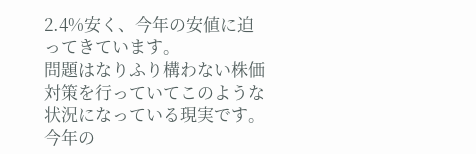2.4%安く、今年の安値に迫ってきています。
問題はなりふり構わない株価対策を行っていてこのような状況になっている現実です。今年の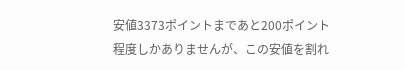安値3373ポイントまであと200ポイント程度しかありませんが、この安値を割れ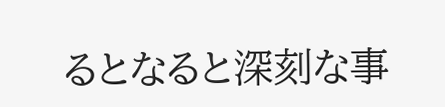るとなると深刻な事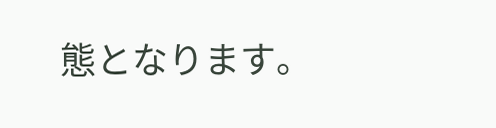態となります。